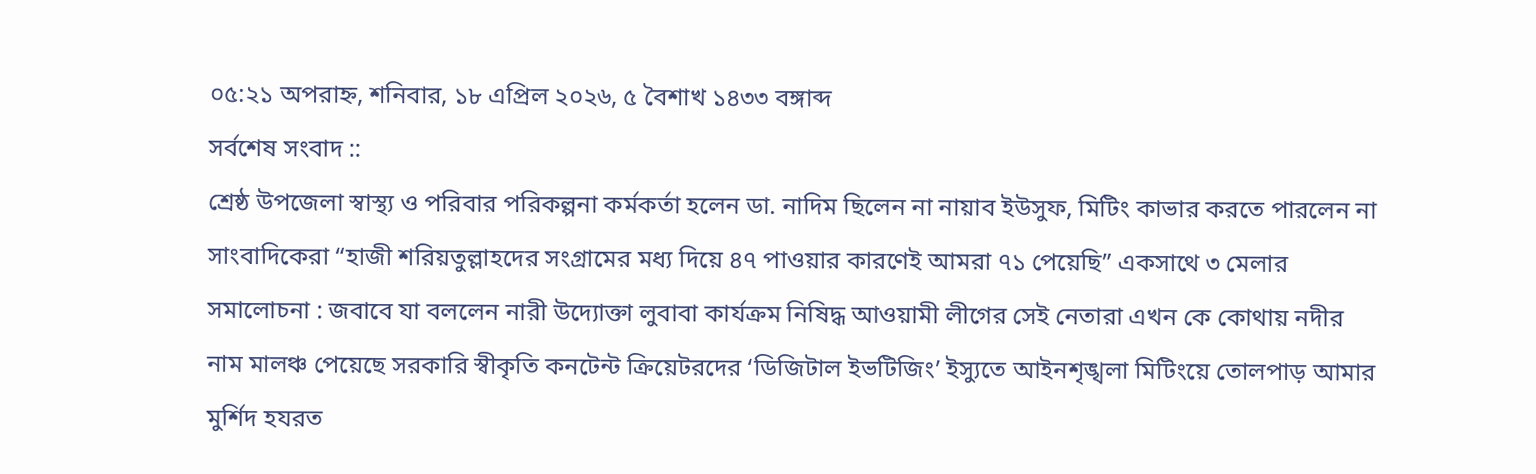০৫:২১ অপরাহ্ন, শনিবার, ১৮ এপ্রিল ২০২৬, ৫ বৈশাখ ১৪৩৩ বঙ্গাব্দ
সর্বশেষ সংবাদ ::
শ্রেষ্ঠ উপজেলা স্বাস্থ্য ও পরিবার পরিকল্পনা কর্মকর্তা হলেন ডা. নাদিম ছিলেন না নায়াব ইউসুফ, মিটিং কাভার করতে পারলেন না সাংবাদিকেরা “হাজী শরিয়তুল্লাহদের সংগ্রামের মধ্য দিয়ে ৪৭ পাওয়ার কারণেই আমরা ৭১ পেয়েছি” একসাথে ৩ মেলার সমালোচনা : জবাবে যা বললেন নারী উদ্যোক্তা লুবাবা কার্যক্রম নিষিদ্ধ আওয়ামী লীগের সেই নেতারা এখন কে কোথায় নদীর নাম মালঞ্চ পেয়েছে সরকারি স্বীকৃতি কনটেন্ট ক্রিয়েটরদের ‘ডিজিটাল ইভটিজিং’ ইস্যুতে আইনশৃঙ্খলা মিটিংয়ে তোলপাড় আমার মুর্শিদ হযরত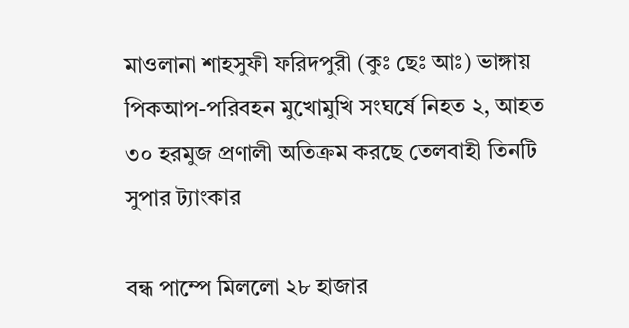মাওলানা শাহসুফী ফরিদপুরী (কুঃ ছেঃ আঃ) ভাঙ্গায় পিকআপ-পরিবহন মুখোমুখি সংঘর্ষে নিহত ২, আহত ৩০ হরমুজ প্রণালী অতিক্রম করছে তেলবাহী তিনটি সুপার ট্যাংকার

বন্ধ পাম্পে মিললো ২৮ হাজার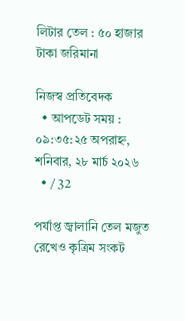লিটার তেল : ৫০ হাজার টাকা জরিমানা

নিজস্ব প্রতিবেদক
  • আপডেট সময় : ০৯:৩৫:২৫ অপরাহ্ন, শনিবার, ২৮ মার্চ ২০২৬
  • / 32

পর্যাপ্ত জ্বালানি তেল মজুত রেখেও কৃত্রিম সংকট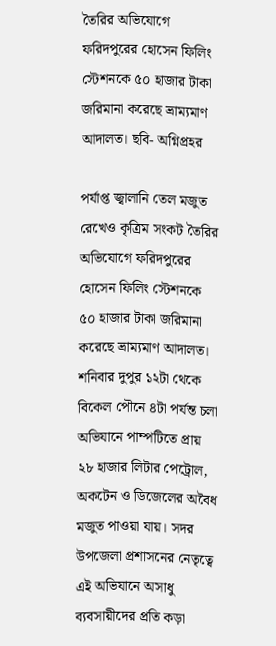তৈরির অভিযোগে ফরিদপুরের হোসেন ফিলিং স্টেশনকে ৫০ হাজার টাকা জরিমানা করেছে ভ্রাম্যমাণ আদালত। ছবি- অগ্নিপ্রহর

পর্যাপ্ত জ্বালানি তেল মজুত রেখেও কৃত্রিম সংকট তৈরির অভিযোগে ফরিদপুরের হোসেন ফিলিং স্টেশনকে ৫০ হাজার টাকা জরিমানা করেছে ভ্রাম্যমাণ আদালত। শনিবার দুপুর ১২টা থেকে বিকেল পৌনে ৪টা পর্যন্ত চলা অভিযানে পাম্পটিতে প্রায় ২৮ হাজার লিটার পেট্রোল, অকটেন ও ডিজেলের অবৈধ মজুত পাওয়া যায়। সদর উপজেলা প্রশাসনের নেতৃত্বে এই অভিযানে অসাধু ব্যবসায়ীদের প্রতি কড়া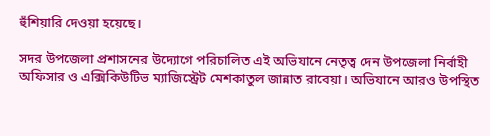হুঁশিয়ারি দেওয়া হয়েছে।

সদর উপজেলা প্রশাসনের উদ্যোগে পরিচালিত এই অভিযানে নেতৃত্ব দেন উপজেলা নির্বাহী অফিসার ও এক্সিকিউটিভ ম্যাজিস্ট্রেট মেশকাতুল জান্নাত রাবেয়া। অভিযানে আরও উপস্থিত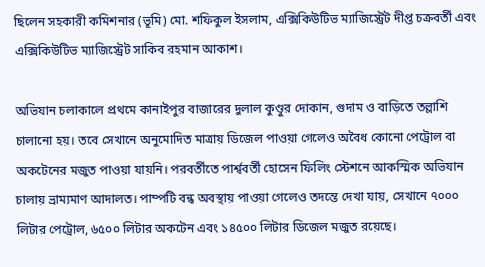ছিলেন সহকারী কমিশনার (ভূমি) মো. শফিকুল ইসলাম, এক্সিকিউটিভ ম্যাজিস্ট্রেট দীপ্ত চক্রবর্তী এবং এক্সিকিউটিভ ম্যাজিস্ট্রেট সাকিব রহমান আকাশ।

অভিযান চলাকালে প্রথমে কানাইপুর বাজারের দুলাল কুণ্ডুর দোকান, গুদাম ও বাড়িতে তল্লাশি চালানো হয়। তবে সেখানে অনুমোদিত মাত্রায় ডিজেল পাওয়া গেলেও অবৈধ কোনো পেট্রোল বা অকটেনের মজুত পাওয়া যায়নি। পরবর্তীতে পার্শ্ববর্তী হোসেন ফিলিং স্টেশনে আকস্মিক অভিযান চালায় ভ্রাম্যমাণ আদালত। পাম্পটি বন্ধ অবস্থায় পাওয়া গেলেও তদন্তে দেখা যায়, সেখানে ৭০০০ লিটার পেট্রোল, ৬৫০০ লিটার অকটেন এবং ১৪৫০০ লিটার ডিজেল মজুত রয়েছে।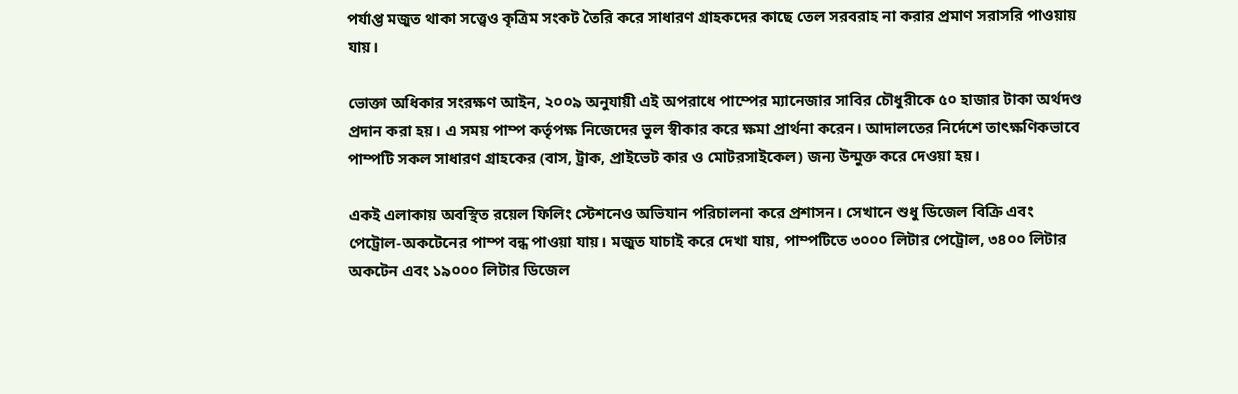পর্যাপ্ত মজুত থাকা সত্ত্বেও কৃত্রিম সংকট তৈরি করে সাধারণ গ্রাহকদের কাছে তেল সরবরাহ না করার প্রমাণ সরাসরি পাওয়ায় যায়।

ভোক্তা অধিকার সংরক্ষণ আইন, ২০০৯ অনুযায়ী এই অপরাধে পাম্পের ম্যানেজার সাবির চৌধুরীকে ৫০ হাজার টাকা অর্থদণ্ড প্রদান করা হয়। এ সময় পাম্প কর্তৃপক্ষ নিজেদের ভুল স্বীকার করে ক্ষমা প্রার্থনা করেন। আদালতের নির্দেশে তাৎক্ষণিকভাবে পাম্পটি সকল সাধারণ গ্রাহকের (বাস, ট্রাক, প্রাইভেট কার ও মোটরসাইকেল) জন্য উন্মুক্ত করে দেওয়া হয়।

একই এলাকায় অবস্থিত রয়েল ফিলিং স্টেশনেও অভিযান পরিচালনা করে প্রশাসন। সেখানে শুধু ডিজেল বিক্রি এবং পেট্রোল-অকটেনের পাম্প বন্ধ পাওয়া যায়। মজুত যাচাই করে দেখা যায়, পাম্পটিতে ৩০০০ লিটার পেট্রোল, ৩৪০০ লিটার অকটেন এবং ১৯০০০ লিটার ডিজেল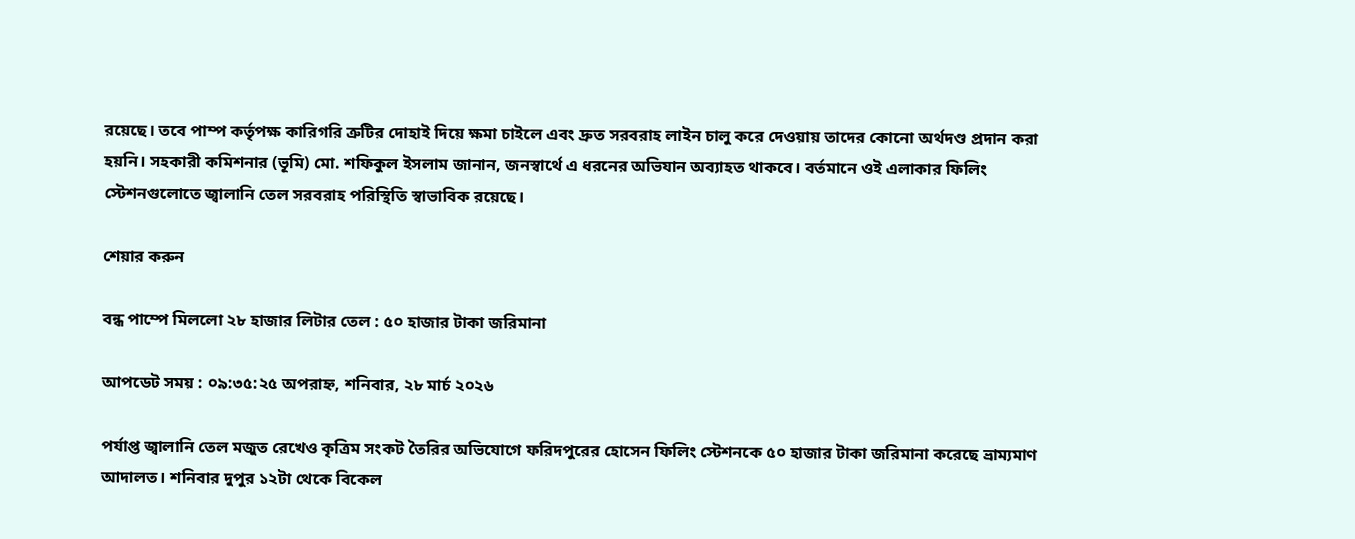রয়েছে। তবে পাম্প কর্তৃপক্ষ কারিগরি ত্রুটির দোহাই দিয়ে ক্ষমা চাইলে এবং দ্রুত সরবরাহ লাইন চালু করে দেওয়ায় তাদের কোনো অর্থদণ্ড প্রদান করা হয়নি। সহকারী কমিশনার (ভূমি) মো. শফিকুল ইসলাম জানান, জনস্বার্থে এ ধরনের অভিযান অব্যাহত থাকবে। বর্তমানে ওই এলাকার ফিলিং স্টেশনগুলোতে জ্বালানি তেল সরবরাহ পরিস্থিতি স্বাভাবিক রয়েছে।

শেয়ার করুন

বন্ধ পাম্পে মিললো ২৮ হাজার লিটার তেল : ৫০ হাজার টাকা জরিমানা

আপডেট সময় : ০৯:৩৫:২৫ অপরাহ্ন, শনিবার, ২৮ মার্চ ২০২৬

পর্যাপ্ত জ্বালানি তেল মজুত রেখেও কৃত্রিম সংকট তৈরির অভিযোগে ফরিদপুরের হোসেন ফিলিং স্টেশনকে ৫০ হাজার টাকা জরিমানা করেছে ভ্রাম্যমাণ আদালত। শনিবার দুপুর ১২টা থেকে বিকেল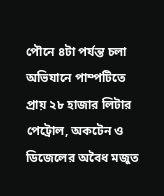পৌনে ৪টা পর্যন্ত চলা অভিযানে পাম্পটিতে প্রায় ২৮ হাজার লিটার পেট্রোল, অকটেন ও ডিজেলের অবৈধ মজুত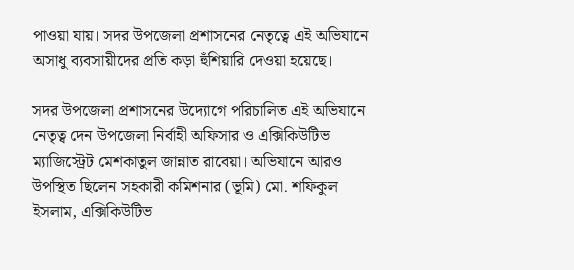পাওয়া যায়। সদর উপজেলা প্রশাসনের নেতৃত্বে এই অভিযানে অসাধু ব্যবসায়ীদের প্রতি কড়া হুঁশিয়ারি দেওয়া হয়েছে।

সদর উপজেলা প্রশাসনের উদ্যোগে পরিচালিত এই অভিযানে নেতৃত্ব দেন উপজেলা নির্বাহী অফিসার ও এক্সিকিউটিভ ম্যাজিস্ট্রেট মেশকাতুল জান্নাত রাবেয়া। অভিযানে আরও উপস্থিত ছিলেন সহকারী কমিশনার (ভূমি) মো. শফিকুল ইসলাম, এক্সিকিউটিভ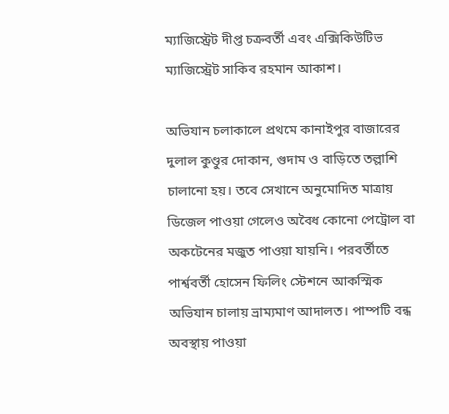ম্যাজিস্ট্রেট দীপ্ত চক্রবর্তী এবং এক্সিকিউটিভ ম্যাজিস্ট্রেট সাকিব রহমান আকাশ।

অভিযান চলাকালে প্রথমে কানাইপুর বাজারের দুলাল কুণ্ডুর দোকান, গুদাম ও বাড়িতে তল্লাশি চালানো হয়। তবে সেখানে অনুমোদিত মাত্রায় ডিজেল পাওয়া গেলেও অবৈধ কোনো পেট্রোল বা অকটেনের মজুত পাওয়া যায়নি। পরবর্তীতে পার্শ্ববর্তী হোসেন ফিলিং স্টেশনে আকস্মিক অভিযান চালায় ভ্রাম্যমাণ আদালত। পাম্পটি বন্ধ অবস্থায় পাওয়া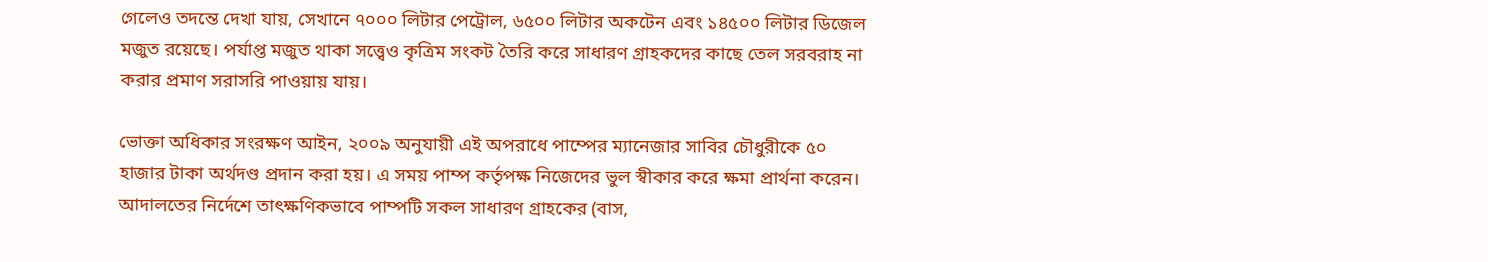গেলেও তদন্তে দেখা যায়, সেখানে ৭০০০ লিটার পেট্রোল, ৬৫০০ লিটার অকটেন এবং ১৪৫০০ লিটার ডিজেল মজুত রয়েছে। পর্যাপ্ত মজুত থাকা সত্ত্বেও কৃত্রিম সংকট তৈরি করে সাধারণ গ্রাহকদের কাছে তেল সরবরাহ না করার প্রমাণ সরাসরি পাওয়ায় যায়।

ভোক্তা অধিকার সংরক্ষণ আইন, ২০০৯ অনুযায়ী এই অপরাধে পাম্পের ম্যানেজার সাবির চৌধুরীকে ৫০ হাজার টাকা অর্থদণ্ড প্রদান করা হয়। এ সময় পাম্প কর্তৃপক্ষ নিজেদের ভুল স্বীকার করে ক্ষমা প্রার্থনা করেন। আদালতের নির্দেশে তাৎক্ষণিকভাবে পাম্পটি সকল সাধারণ গ্রাহকের (বাস,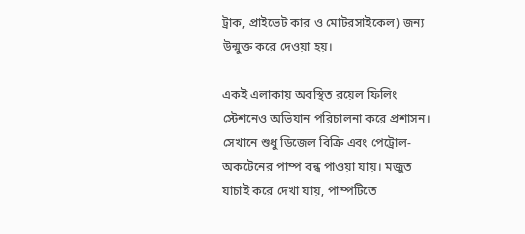ট্রাক, প্রাইভেট কার ও মোটরসাইকেল) জন্য উন্মুক্ত করে দেওয়া হয়।

একই এলাকায় অবস্থিত রয়েল ফিলিং স্টেশনেও অভিযান পরিচালনা করে প্রশাসন। সেখানে শুধু ডিজেল বিক্রি এবং পেট্রোল-অকটেনের পাম্প বন্ধ পাওয়া যায়। মজুত যাচাই করে দেখা যায়, পাম্পটিতে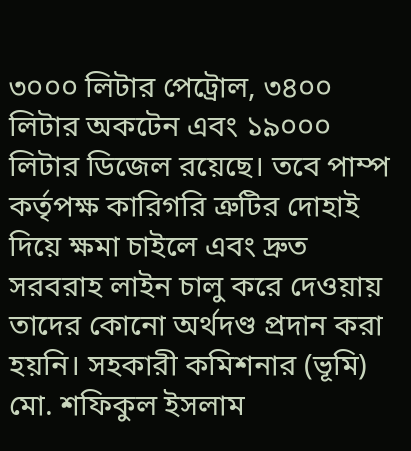৩০০০ লিটার পেট্রোল, ৩৪০০ লিটার অকটেন এবং ১৯০০০ লিটার ডিজেল রয়েছে। তবে পাম্প কর্তৃপক্ষ কারিগরি ত্রুটির দোহাই দিয়ে ক্ষমা চাইলে এবং দ্রুত সরবরাহ লাইন চালু করে দেওয়ায় তাদের কোনো অর্থদণ্ড প্রদান করা হয়নি। সহকারী কমিশনার (ভূমি) মো. শফিকুল ইসলাম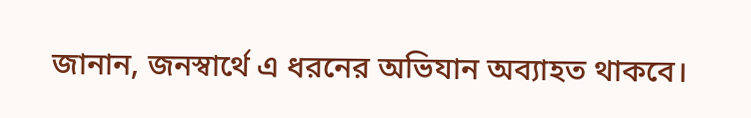জানান, জনস্বার্থে এ ধরনের অভিযান অব্যাহত থাকবে।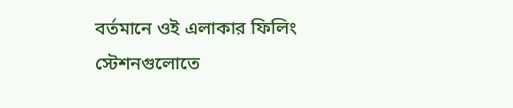বর্তমানে ওই এলাকার ফিলিং স্টেশনগুলোতে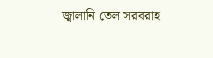জ্বালানি তেল সরবরাহ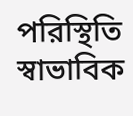পরিস্থিতি স্বাভাবিক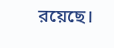রয়েছে।